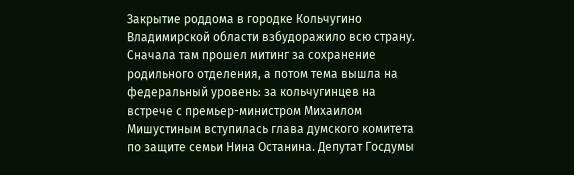Закрытие роддома в городке Кольчугино Владимирской области взбудоражило всю страну. Сначала там прошел митинг за сохранение родильного отделения, а потом тема вышла на федеральный уровень: за кольчугинцев на встрече с премьер-министром Михаилом Мишустиным вступилась глава думского комитета по защите семьи Нина Останина. Депутат Госдумы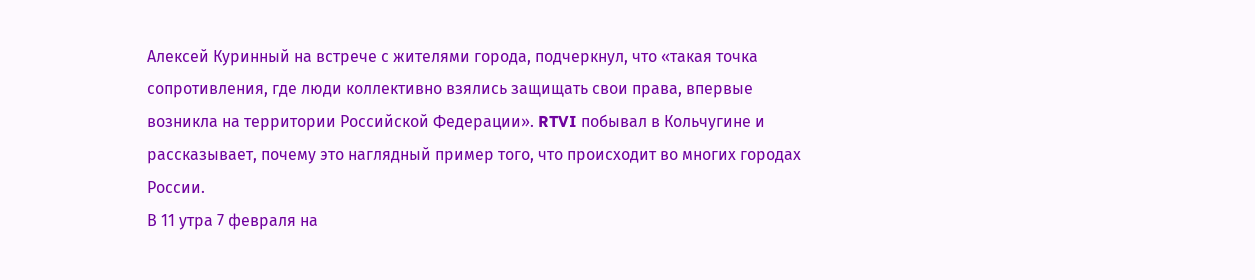Алексей Куринный на встрече с жителями города, подчеркнул, что «такая точка сопротивления, где люди коллективно взялись защищать свои права, впервые возникла на территории Российской Федерации». RTVI побывал в Кольчугине и рассказывает, почему это наглядный пример того, что происходит во многих городах России.
В 11 утра 7 февраля на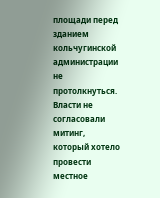площади перед зданием кольчугинской администрации не протолкнуться. Власти не согласовали митинг, который хотело провести местное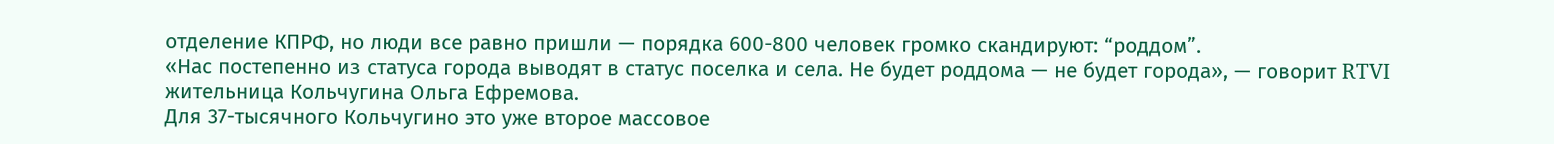отделение КПРФ, но люди все равно пришли — порядка 600-800 человек громко скандируют: “роддом”.
«Нас постепенно из статуса города выводят в статус поселка и села. Не будет роддома — не будет города», — говорит RTVI жительница Кольчугина Ольга Ефремова.
Для 37-тысячного Кольчугино это уже второе массовое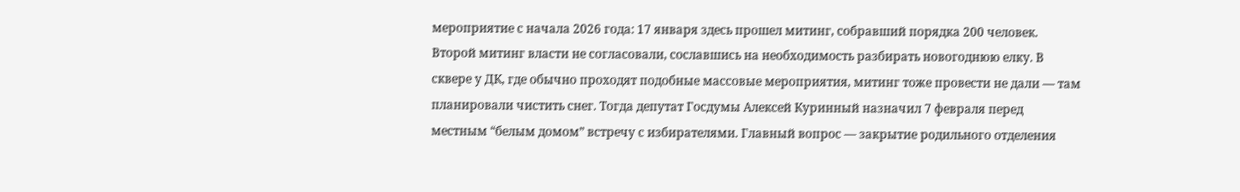мероприятие с начала 2026 года: 17 января здесь прошел митинг, собравший порядка 200 человек. Второй митинг власти не согласовали, сославшись на необходимость разбирать новогоднюю елку. В сквере у ДК, где обычно проходят подобные массовые мероприятия, митинг тоже провести не дали — там планировали чистить снег. Тогда депутат Госдумы Алексей Куринный назначил 7 февраля перед местным “белым домом” встречу с избирателями. Главный вопрос — закрытие родильного отделения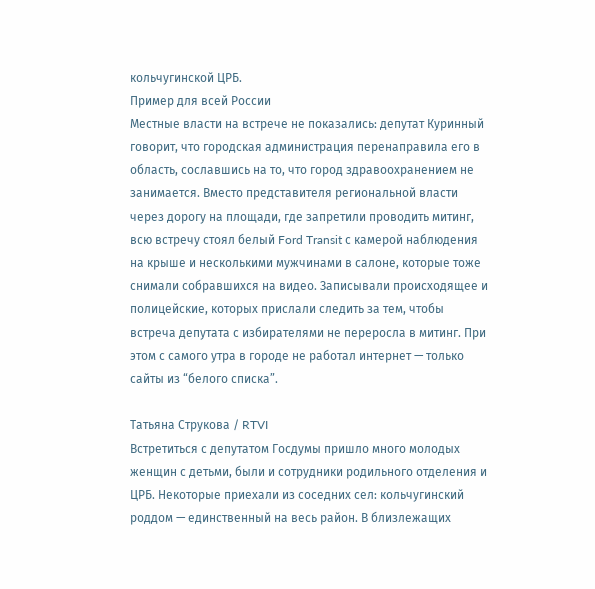кольчугинской ЦРБ.
Пример для всей России
Местные власти на встрече не показались: депутат Куринный говорит, что городская администрация перенаправила его в область, сославшись на то, что город здравоохранением не занимается. Вместо представителя региональной власти через дорогу на площади, где запретили проводить митинг, всю встречу стоял белый Ford Transit с камерой наблюдения на крыше и несколькими мужчинами в салоне, которые тоже снимали собравшихся на видео. Записывали происходящее и полицейские, которых прислали следить за тем, чтобы встреча депутата с избирателями не переросла в митинг. При этом с самого утра в городе не работал интернет — только сайты из “белого списка”.

Татьяна Струкова / RTVI
Встретиться с депутатом Госдумы пришло много молодых женщин с детьми, были и сотрудники родильного отделения и ЦРБ. Некоторые приехали из соседних сел: кольчугинский роддом — единственный на весь район. В близлежащих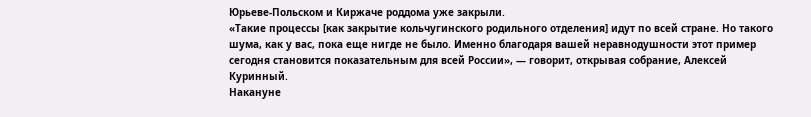Юрьеве-Польском и Киржаче роддома уже закрыли.
«Такие процессы [как закрытие кольчугинского родильного отделения] идут по всей стране. Но такого шума, как у вас, пока еще нигде не было. Именно благодаря вашей неравнодушности этот пример сегодня становится показательным для всей России», — говорит, открывая собрание, Алексей Куринный.
Накануне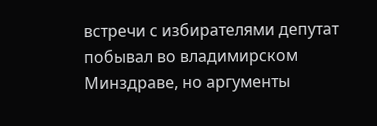встречи с избирателями депутат побывал во владимирском Минздраве, но аргументы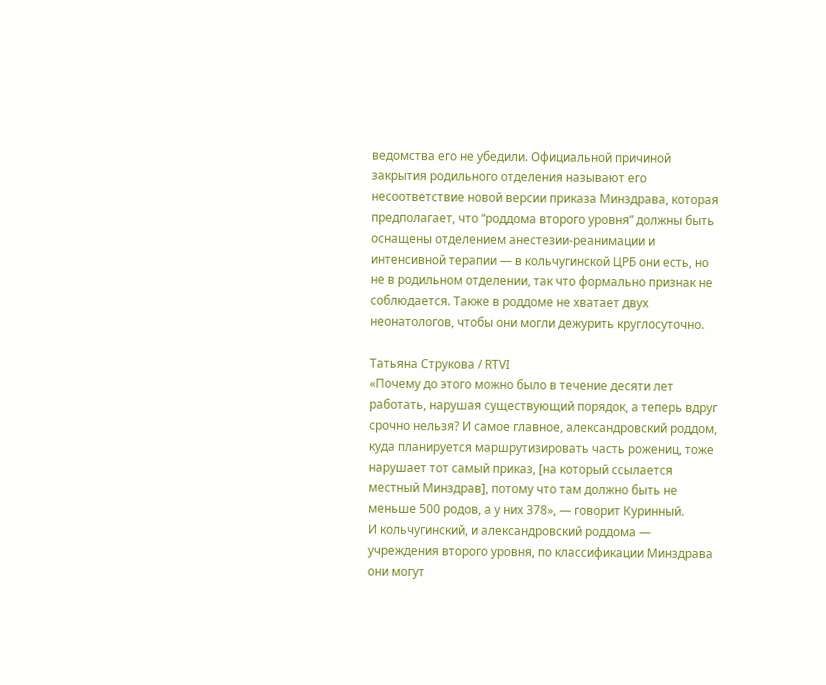ведомства его не убедили. Официальной причиной закрытия родильного отделения называют его несоответствие новой версии приказа Минздрава, которая предполагает, что “роддома второго уровня” должны быть оснащены отделением анестезии-реанимации и интенсивной терапии — в кольчугинской ЦРБ они есть, но не в родильном отделении, так что формально признак не соблюдается. Также в роддоме не хватает двух неонатологов, чтобы они могли дежурить круглосуточно.

Татьяна Струкова / RTVI
«Почему до этого можно было в течение десяти лет работать, нарушая существующий порядок, а теперь вдруг срочно нельзя? И самое главное, александровский роддом, куда планируется маршрутизировать часть рожениц, тоже нарушает тот самый приказ, [на который ссылается местный Минздрав], потому что там должно быть не меньше 500 родов, а у них 378», — говорит Куринный.
И кольчугинский, и александровский роддома — учреждения второго уровня, по классификации Минздрава они могут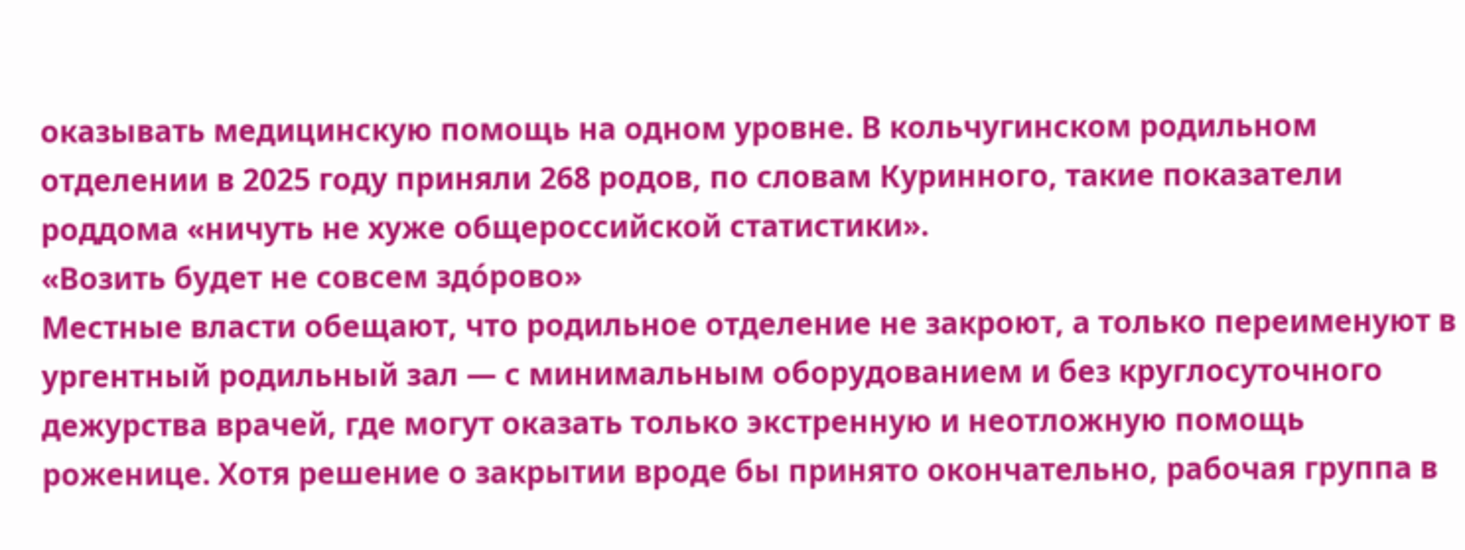оказывать медицинскую помощь на одном уровне. В кольчугинском родильном отделении в 2025 году приняли 268 родов, по словам Куринного, такие показатели роддома «ничуть не хуже общероссийской статистики».
«Возить будет не совсем здо́рово»
Местные власти обещают, что родильное отделение не закроют, а только переименуют в ургентный родильный зал — с минимальным оборудованием и без круглосуточного дежурства врачей, где могут оказать только экстренную и неотложную помощь роженице. Хотя решение о закрытии вроде бы принято окончательно, рабочая группа в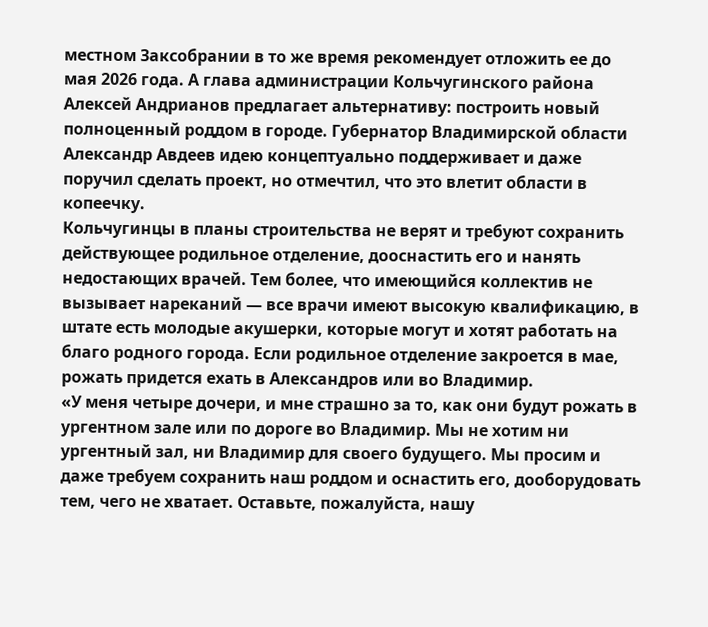местном Заксобрании в то же время рекомендует отложить ее до мая 2026 года. А глава администрации Кольчугинского района Алексей Андрианов предлагает альтернативу: построить новый полноценный роддом в городе. Губернатор Владимирской области Александр Авдеев идею концептуально поддерживает и даже поручил сделать проект, но отмечтил, что это влетит области в копеечку.
Кольчугинцы в планы строительства не верят и требуют сохранить действующее родильное отделение, дооснастить его и нанять недостающих врачей. Тем более, что имеющийся коллектив не вызывает нареканий — все врачи имеют высокую квалификацию, в штате есть молодые акушерки, которые могут и хотят работать на благо родного города. Если родильное отделение закроется в мае, рожать придется ехать в Александров или во Владимир.
«У меня четыре дочери, и мне страшно за то, как они будут рожать в ургентном зале или по дороге во Владимир. Мы не хотим ни ургентный зал, ни Владимир для своего будущего. Мы просим и даже требуем сохранить наш роддом и оснастить его, дооборудовать тем, чего не хватает. Оставьте, пожалуйста, нашу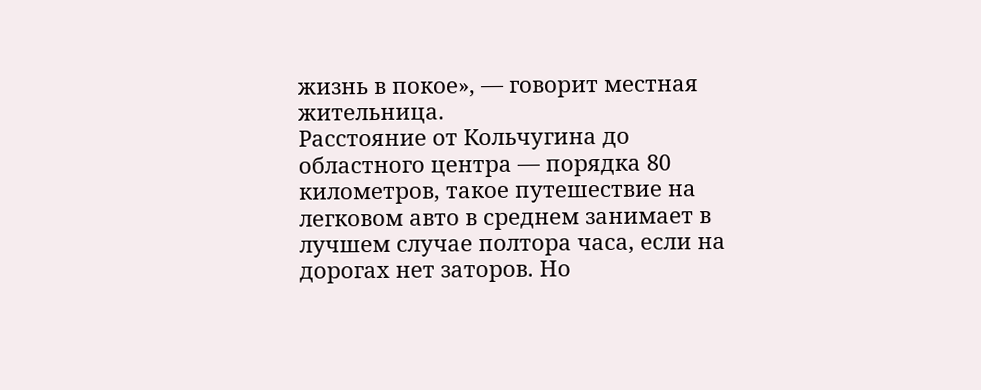жизнь в покое», — говорит местная жительница.
Расстояние от Кольчугина до областного центра — порядка 80 километров, такое путешествие на легковом авто в среднем занимает в лучшем случае полтора часа, если на дорогах нет заторов. Но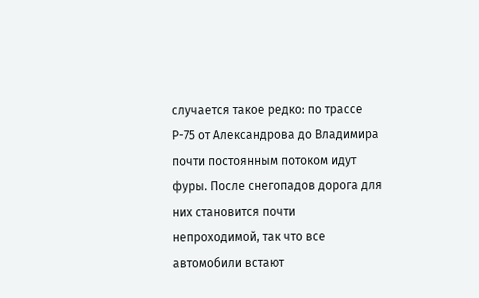случается такое редко: по трассе Р-75 от Александрова до Владимира почти постоянным потоком идут фуры. После снегопадов дорога для них становится почти непроходимой, так что все автомобили встают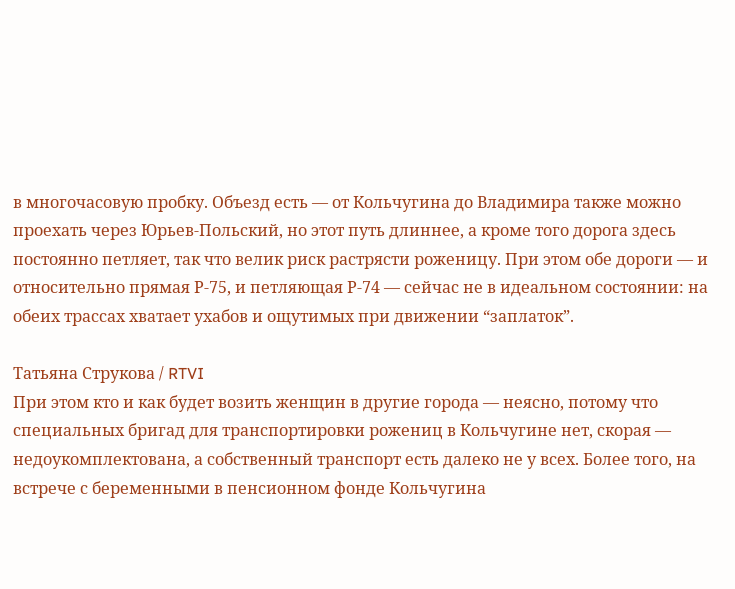в многочасовую пробку. Объезд есть — от Кольчугина до Владимира также можно проехать через Юрьев-Польский, но этот путь длиннее, а кроме того дорога здесь постоянно петляет, так что велик риск растрясти роженицу. При этом обе дороги — и относительно прямая Р-75, и петляющая Р-74 — сейчас не в идеальном состоянии: на обеих трассах хватает ухабов и ощутимых при движении “заплаток”.

Татьяна Струкова / RTVI
При этом кто и как будет возить женщин в другие города — неясно, потому что специальных бригад для транспортировки рожениц в Кольчугине нет, скорая — недоукомплектована, а собственный транспорт есть далеко не у всех. Более того, на встрече с беременными в пенсионном фонде Кольчугина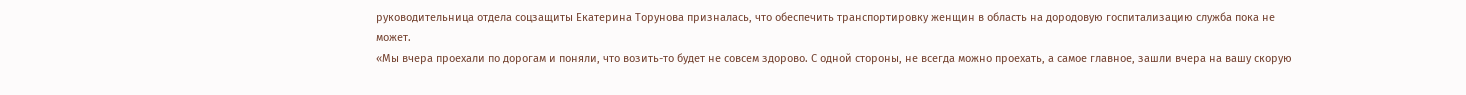руководительница отдела соцзащиты Екатерина Торунова призналась, что обеспечить транспортировку женщин в область на дородовую госпитализацию служба пока не может.
«Мы вчера проехали по дорогам и поняли, что возить-то будет не совсем здорово. С одной стороны, не всегда можно проехать, а самое главное, зашли вчера на вашу скорую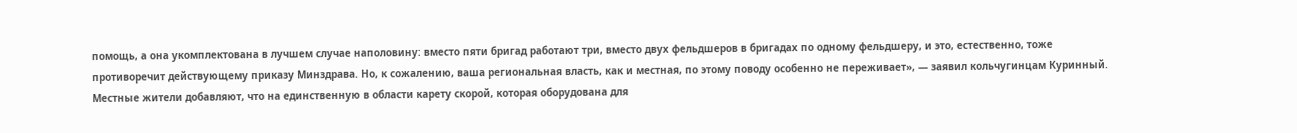помощь, а она укомплектована в лучшем случае наполовину: вместо пяти бригад работают три, вместо двух фельдшеров в бригадах по одному фельдшеру, и это, естественно, тоже противоречит действующему приказу Минздрава. Но, к сожалению, ваша региональная власть, как и местная, по этому поводу особенно не переживает», — заявил кольчугинцам Куринный.
Местные жители добавляют, что на единственную в области карету скорой, которая оборудована для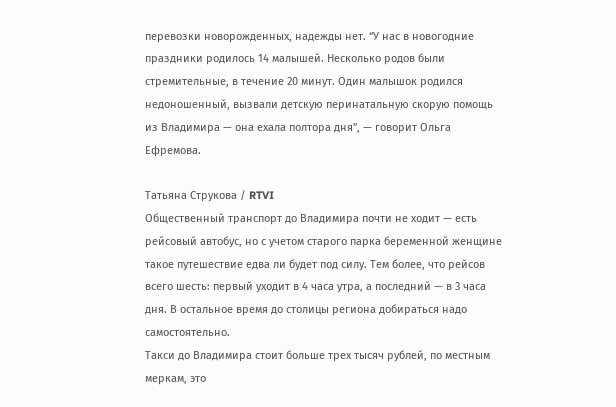перевозки новорожденных, надежды нет. “У нас в новогодние праздники родилось 14 малышей. Несколько родов были стремительные, в течение 20 минут. Один малышок родился недоношенный, вызвали детскую перинатальную скорую помощь из Владимира — она ехала полтора дня”, — говорит Ольга Ефремова.

Татьяна Струкова / RTVI
Общественный транспорт до Владимира почти не ходит — есть рейсовый автобус, но с учетом старого парка беременной женщине такое путешествие едва ли будет под силу. Тем более, что рейсов всего шесть: первый уходит в 4 часа утра, а последний — в 3 часа дня. В остальное время до столицы региона добираться надо самостоятельно.
Такси до Владимира стоит больше трех тысяч рублей, по местным меркам, это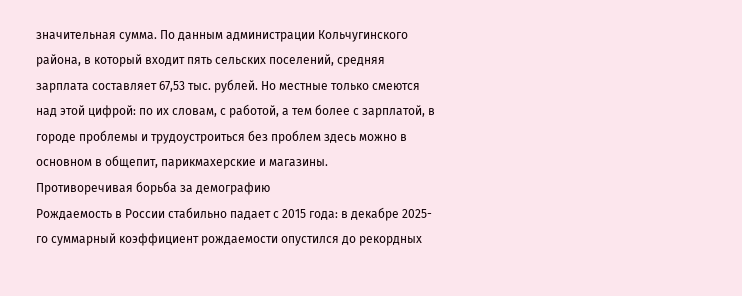значительная сумма. По данным администрации Кольчугинского района, в который входит пять сельских поселений, средняя зарплата составляет 67,53 тыс. рублей. Но местные только смеются над этой цифрой: по их словам, с работой, а тем более с зарплатой, в городе проблемы и трудоустроиться без проблем здесь можно в основном в общепит, парикмахерские и магазины.
Противоречивая борьба за демографию
Рождаемость в России стабильно падает с 2015 года: в декабре 2025-го суммарный коэффициент рождаемости опустился до рекордных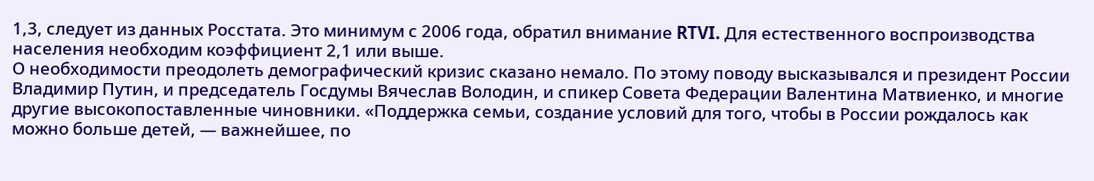1,3, следует из данных Росстата. Это минимум с 2006 года, обратил внимание RTVI. Для естественного воспроизводства населения необходим коэффициент 2,1 или выше.
О необходимости преодолеть демографический кризис сказано немало. По этому поводу высказывался и президент России Владимир Путин, и председатель Госдумы Вячеслав Володин, и спикер Совета Федерации Валентина Матвиенко, и многие другие высокопоставленные чиновники. «Поддержка семьи, создание условий для того, чтобы в России рождалось как можно больше детей, — важнейшее, по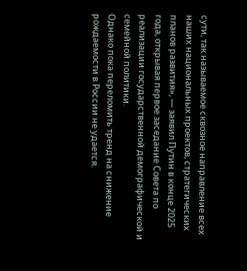сути, так называемое сквозное направление всех наших национальных проектов, стратегических планов развития», — заявил Путин в конце 2025 года, открывая первое заседание Совета по реализации государственной демографической и семейной политики.
Однако пока переломить тренд на снижение рождаемости в России не удается.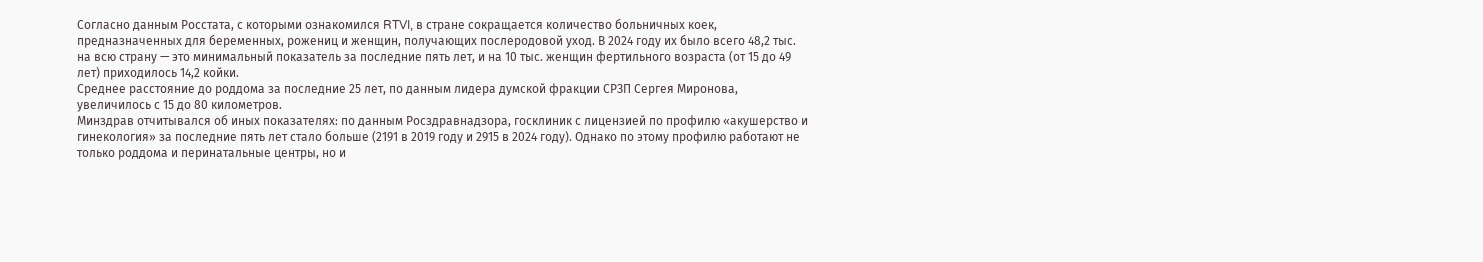Согласно данным Росстата, с которыми ознакомился RTVI, в стране сокращается количество больничных коек, предназначенных для беременных, рожениц и женщин, получающих послеродовой уход. В 2024 году их было всего 48,2 тыс. на всю страну — это минимальный показатель за последние пять лет, и на 10 тыс. женщин фертильного возраста (от 15 до 49 лет) приходилось 14,2 койки.
Среднее расстояние до роддома за последние 25 лет, по данным лидера думской фракции СРЗП Сергея Миронова, увеличилось с 15 до 80 километров.
Минздрав отчитывался об иных показателях: по данным Росздравнадзора, госклиник с лицензией по профилю «акушерство и гинекология» за последние пять лет стало больше (2191 в 2019 году и 2915 в 2024 году). Однако по этому профилю работают не только роддома и перинатальные центры, но и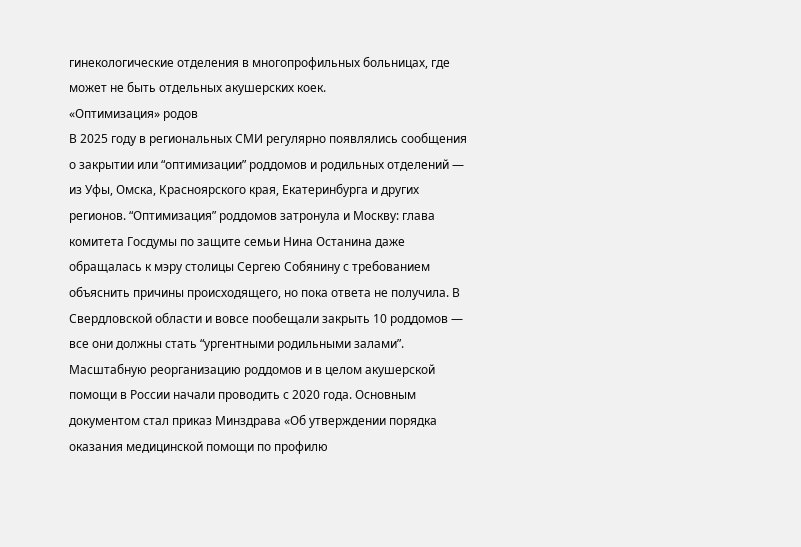гинекологические отделения в многопрофильных больницах, где может не быть отдельных акушерских коек.
«Оптимизация» родов
В 2025 году в региональных СМИ регулярно появлялись сообщения о закрытии или “оптимизации” роддомов и родильных отделений — из Уфы, Омска, Красноярского края, Екатеринбурга и других регионов. “Оптимизация” роддомов затронула и Москву: глава комитета Госдумы по защите семьи Нина Останина даже обращалась к мэру столицы Сергею Собянину с требованием объяснить причины происходящего, но пока ответа не получила. В Свердловской области и вовсе пообещали закрыть 10 роддомов — все они должны стать “ургентными родильными залами”.
Масштабную реорганизацию роддомов и в целом акушерской помощи в России начали проводить с 2020 года. Основным документом стал приказ Минздрава «Об утверждении порядка оказания медицинской помощи по профилю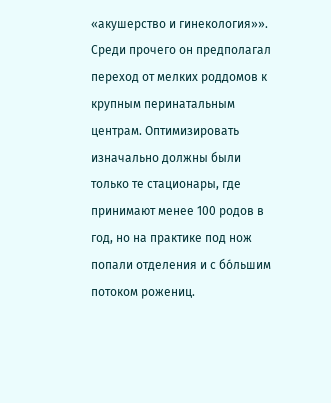«акушерство и гинекология»». Среди прочего он предполагал переход от мелких роддомов к крупным перинатальным центрам. Оптимизировать изначально должны были только те стационары, где принимают менее 100 родов в год, но на практике под нож попали отделения и с бо́льшим потоком рожениц.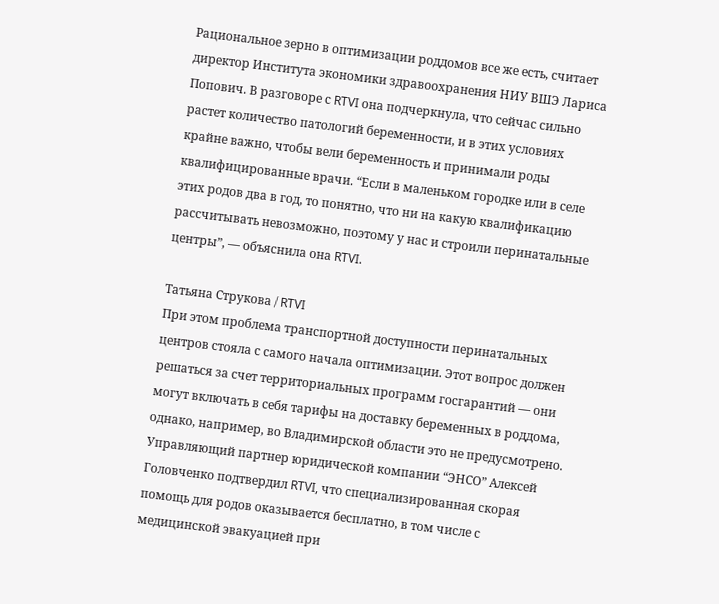Рациональное зерно в оптимизации роддомов все же есть, считает директор Института экономики здравоохранения НИУ ВШЭ Лариса Попович. В разговоре с RTVI она подчеркнула, что сейчас сильно растет количество патологий беременности, и в этих условиях крайне важно, чтобы вели беременность и принимали роды квалифицированные врачи. “Если в маленьком городке или в селе этих родов два в год, то понятно, что ни на какую квалификацию рассчитывать невозможно, поэтому у нас и строили перинатальные центры”, — объяснила она RTVI.

Татьяна Струкова / RTVI
При этом проблема транспортной доступности перинатальных центров стояла с самого начала оптимизации. Этот вопрос должен решаться за счет территориальных программ госгарантий — они могут включать в себя тарифы на доставку беременных в роддома, однако, например, во Владимирской области это не предусмотрено. Управляющий партнер юридической компании “ЭНСО” Алексей Головченко подтвердил RTVI, что специализированная скорая помощь для родов оказывается бесплатно, в том числе с медицинской эвакуацией при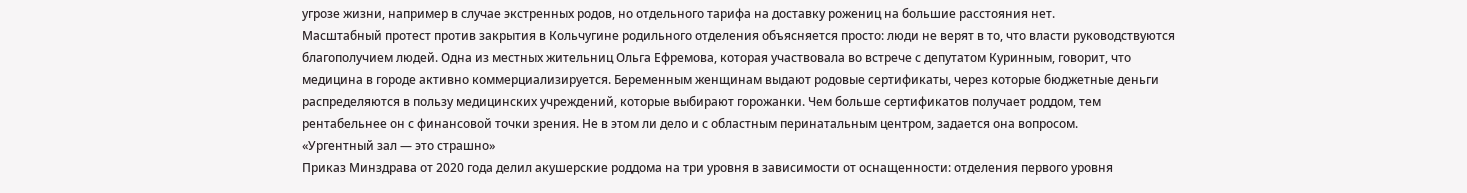угрозе жизни, например в случае экстренных родов, но отдельного тарифа на доставку рожениц на большие расстояния нет.
Масштабный протест против закрытия в Кольчугине родильного отделения объясняется просто: люди не верят в то, что власти руководствуются благополучием людей. Одна из местных жительниц Ольга Ефремова, которая участвовала во встрече с депутатом Куринным, говорит, что медицина в городе активно коммерциализируется. Беременным женщинам выдают родовые сертификаты, через которые бюджетные деньги распределяются в пользу медицинских учреждений, которые выбирают горожанки. Чем больше сертификатов получает роддом, тем рентабельнее он с финансовой точки зрения. Не в этом ли дело и с областным перинатальным центром, задается она вопросом.
«Ургентный зал — это страшно»
Приказ Минздрава от 2020 года делил акушерские роддома на три уровня в зависимости от оснащенности: отделения первого уровня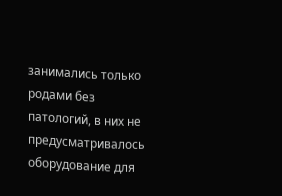занимались только родами без патологий, в них не предусматривалось оборудование для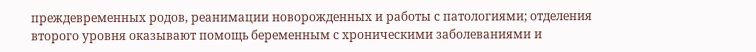преждевременных родов, реанимации новорожденных и работы с патологиями; отделения второго уровня оказывают помощь беременным с хроническими заболеваниями и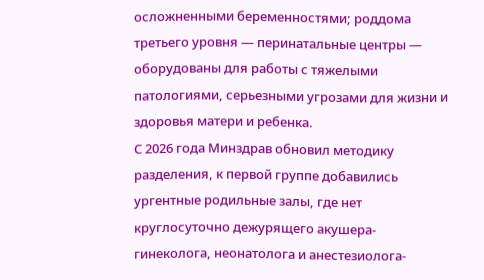осложненными беременностями; роддома третьего уровня — перинатальные центры — оборудованы для работы с тяжелыми патологиями, серьезными угрозами для жизни и здоровья матери и ребенка.
С 2026 года Минздрав обновил методику разделения, к первой группе добавились ургентные родильные залы, где нет круглосуточно дежурящего акушера-гинеколога, неонатолога и анестезиолога-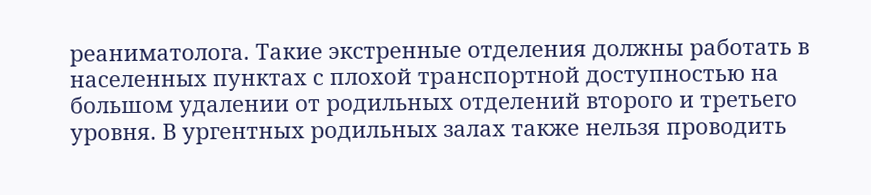реаниматолога. Такие экстренные отделения должны работать в населенных пунктах с плохой транспортной доступностью на большом удалении от родильных отделений второго и третьего уровня. В ургентных родильных залах также нельзя проводить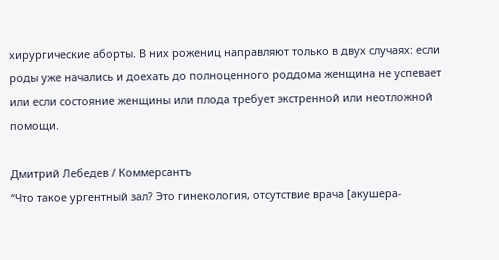хирургические аборты. В них рожениц направляют только в двух случаях: если роды уже начались и доехать до полноценного роддома женщина не успевает или если состояние женщины или плода требует экстренной или неотложной помощи.

Дмитрий Лебедев / Коммерсантъ
“Что такое ургентный зал? Это гинекология, отсутствие врача [акушера-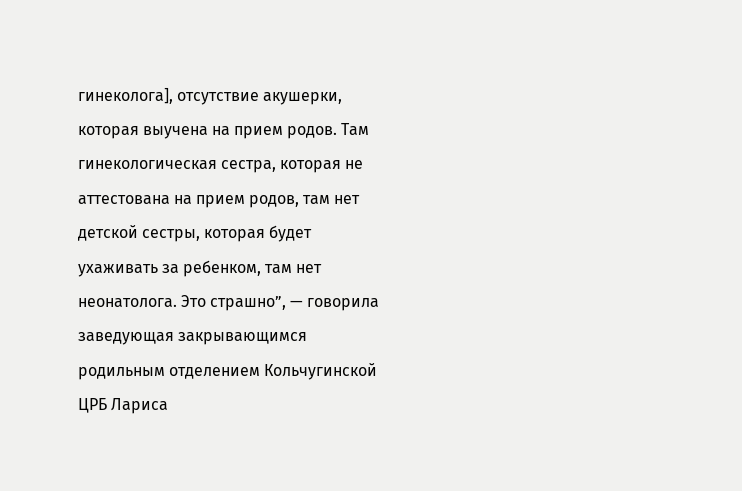гинеколога], отсутствие акушерки, которая выучена на прием родов. Там гинекологическая сестра, которая не аттестована на прием родов, там нет детской сестры, которая будет ухаживать за ребенком, там нет неонатолога. Это страшно”, — говорила заведующая закрывающимся родильным отделением Кольчугинской ЦРБ Лариса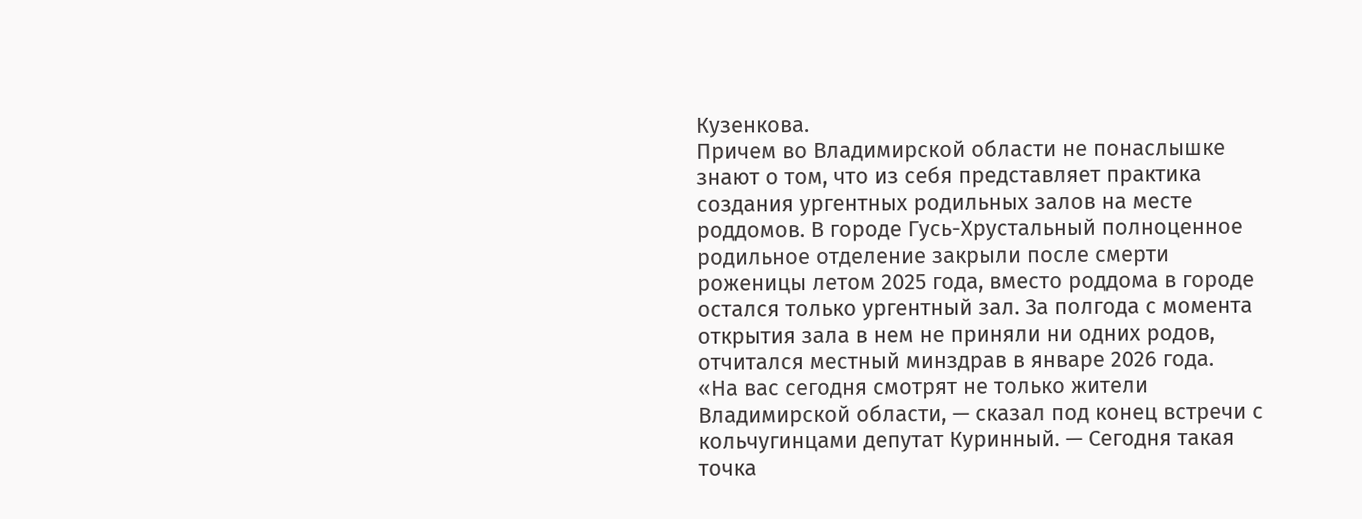Кузенкова.
Причем во Владимирской области не понаслышке знают о том, что из себя представляет практика создания ургентных родильных залов на месте роддомов. В городе Гусь-Хрустальный полноценное родильное отделение закрыли после смерти роженицы летом 2025 года, вместо роддома в городе остался только ургентный зал. За полгода с момента открытия зала в нем не приняли ни одних родов, отчитался местный минздрав в январе 2026 года.
«На вас сегодня смотрят не только жители Владимирской области, — сказал под конец встречи с кольчугинцами депутат Куринный. — Сегодня такая точка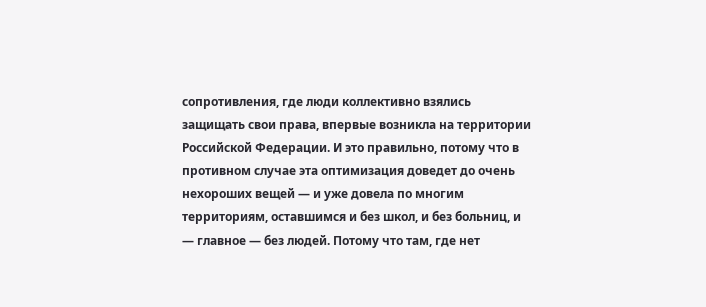сопротивления, где люди коллективно взялись защищать свои права, впервые возникла на территории Российской Федерации. И это правильно, потому что в противном случае эта оптимизация доведет до очень нехороших вещей — и уже довела по многим территориям, оставшимся и без школ, и без больниц, и — главное — без людей. Потому что там, где нет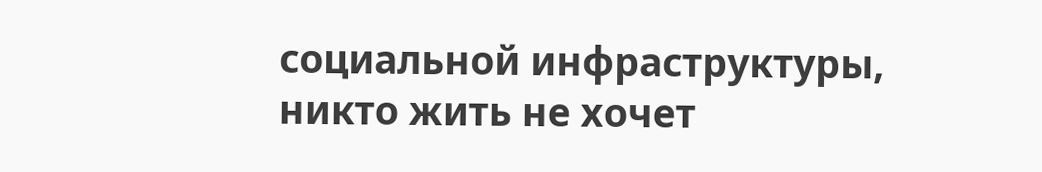социальной инфраструктуры, никто жить не хочет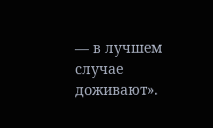— в лучшем случае доживают».